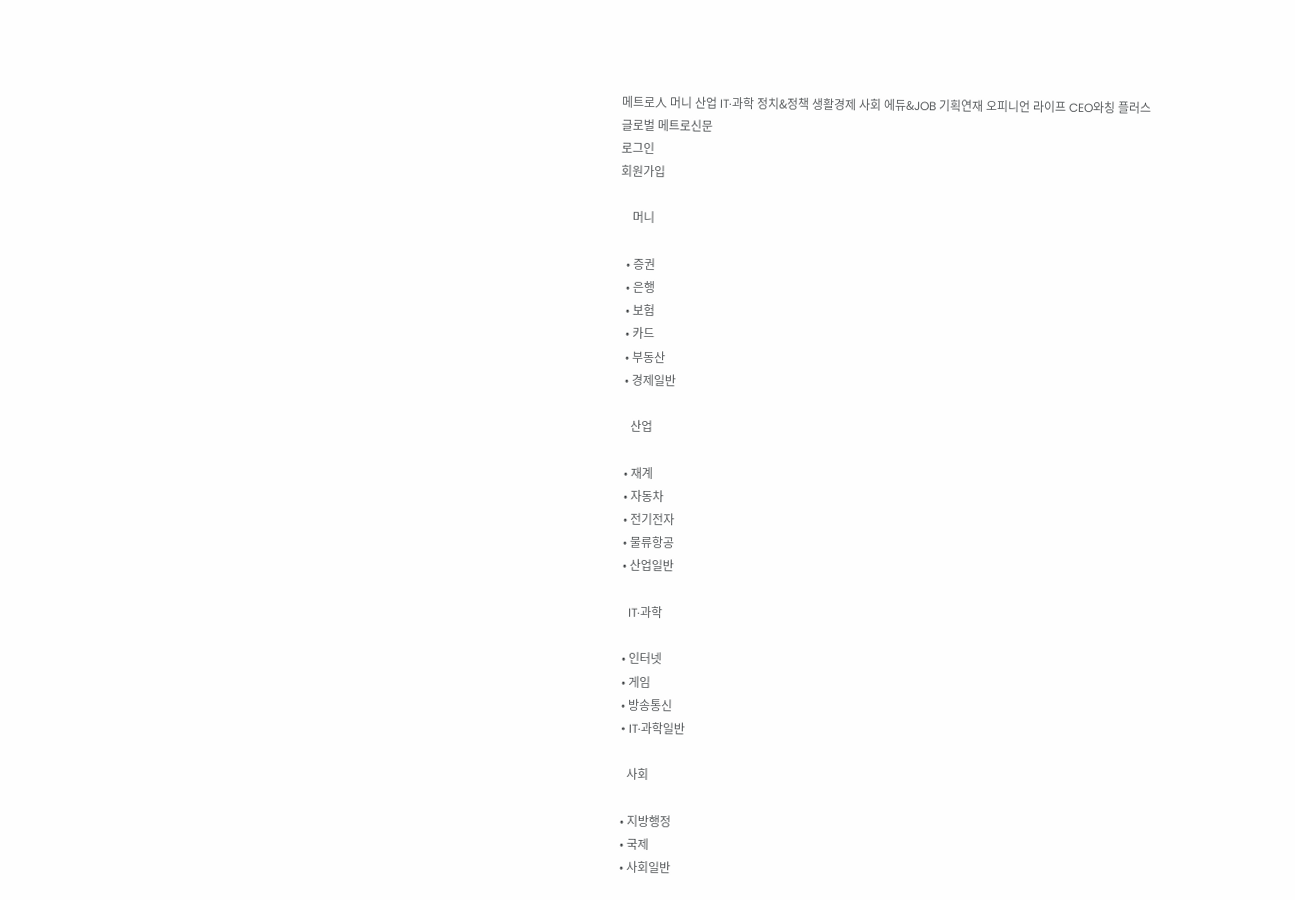메트로人 머니 산업 IT·과학 정치&정책 생활경제 사회 에듀&JOB 기획연재 오피니언 라이프 CEO와칭 플러스
글로벌 메트로신문
로그인
회원가입

    머니

  • 증권
  • 은행
  • 보험
  • 카드
  • 부동산
  • 경제일반

    산업

  • 재계
  • 자동차
  • 전기전자
  • 물류항공
  • 산업일반

    IT·과학

  • 인터넷
  • 게임
  • 방송통신
  • IT·과학일반

    사회

  • 지방행정
  • 국제
  • 사회일반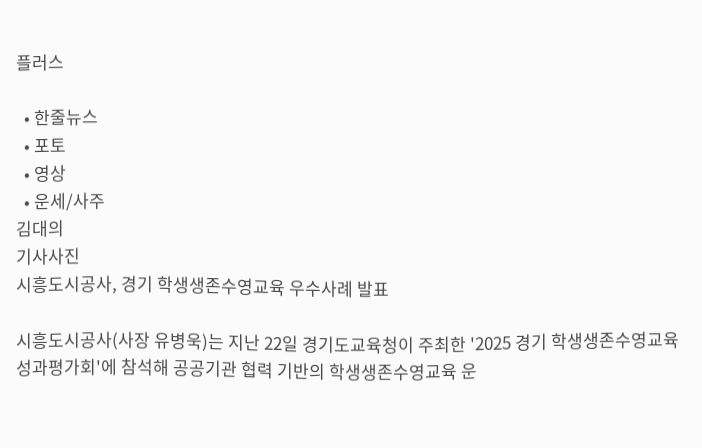플러스

  • 한줄뉴스
  • 포토
  • 영상
  • 운세/사주
김대의
기사사진
시흥도시공사, 경기 학생생존수영교육 우수사례 발표

시흥도시공사(사장 유병욱)는 지난 22일 경기도교육청이 주최한 '2025 경기 학생생존수영교육 성과평가회'에 참석해 공공기관 협력 기반의 학생생존수영교육 운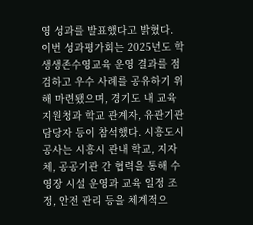영 성과를 발표했다고 밝혔다. 이번 성과평가회는 2025년도 학생생존수영교육 운영 결과를 점검하고 우수 사례를 공유하기 위해 마련됐으며, 경기도 내 교육지원청과 학교 관계자, 유관기관 담당자 등이 참석했다. 시흥도시공사는 시흥시 관내 학교, 지자체, 공공기관 간 협력을 통해 수영장 시설 운영과 교육 일정 조정, 안전 관리 등을 체계적으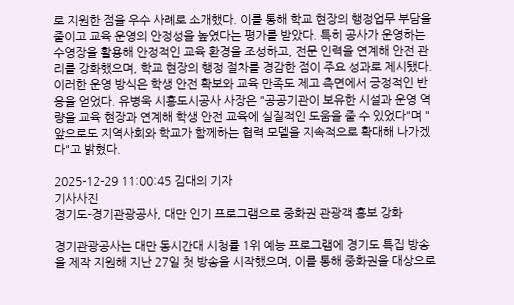로 지원한 점을 우수 사례로 소개했다. 이를 통해 학교 현장의 행정업무 부담을 줄이고 교육 운영의 안정성을 높였다는 평가를 받았다. 특히 공사가 운영하는 수영장을 활용해 안정적인 교육 환경을 조성하고, 전문 인력을 연계해 안전 관리를 강화했으며, 학교 현장의 행정 절차를 경감한 점이 주요 성과로 제시됐다. 이러한 운영 방식은 학생 안전 확보와 교육 만족도 제고 측면에서 긍정적인 반응을 얻었다. 유병욱 시흥도시공사 사장은 "공공기관이 보유한 시설과 운영 역량을 교육 현장과 연계해 학생 안전 교육에 실질적인 도움을 줄 수 있었다"며 "앞으로도 지역사회와 학교가 함께하는 협력 모델을 지속적으로 확대해 나가겠다"고 밝혔다.

2025-12-29 11:00:45 김대의 기자
기사사진
경기도-경기관광공사, 대만 인기 프로그램으로 중화권 관광객 홍보 강화

경기관광공사는 대만 동시간대 시청률 1위 예능 프로그램에 경기도 특집 방송을 제작 지원해 지난 27일 첫 방송을 시작했으며, 이를 통해 중화권을 대상으로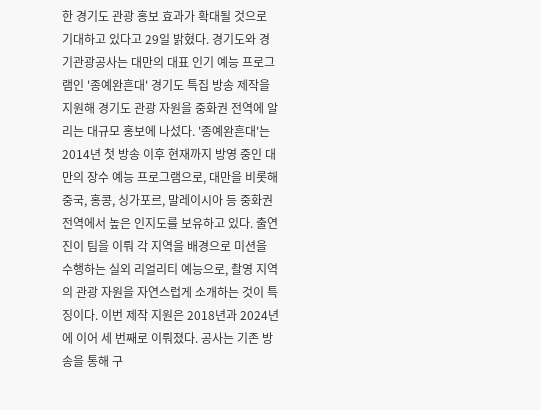한 경기도 관광 홍보 효과가 확대될 것으로 기대하고 있다고 29일 밝혔다. 경기도와 경기관광공사는 대만의 대표 인기 예능 프로그램인 '종예완흔대' 경기도 특집 방송 제작을 지원해 경기도 관광 자원을 중화권 전역에 알리는 대규모 홍보에 나섰다. '종예완흔대'는 2014년 첫 방송 이후 현재까지 방영 중인 대만의 장수 예능 프로그램으로, 대만을 비롯해 중국, 홍콩, 싱가포르, 말레이시아 등 중화권 전역에서 높은 인지도를 보유하고 있다. 출연진이 팀을 이뤄 각 지역을 배경으로 미션을 수행하는 실외 리얼리티 예능으로, 촬영 지역의 관광 자원을 자연스럽게 소개하는 것이 특징이다. 이번 제작 지원은 2018년과 2024년에 이어 세 번째로 이뤄졌다. 공사는 기존 방송을 통해 구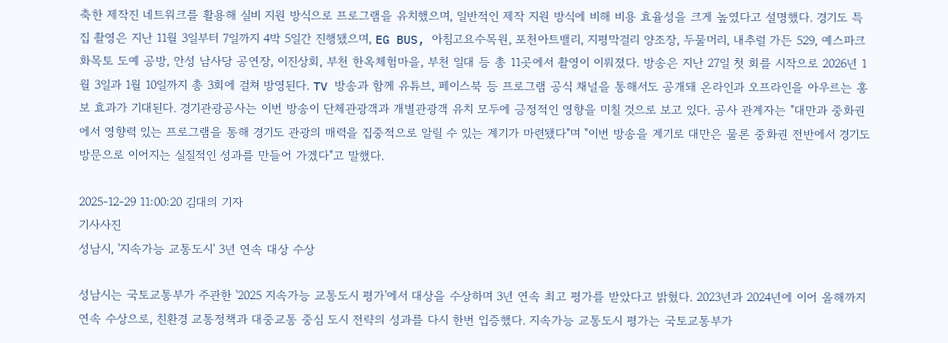축한 제작진 네트워크를 활용해 실비 지원 방식으로 프로그램을 유치했으며, 일반적인 제작 지원 방식에 비해 비용 효율성을 크게 높였다고 설명했다. 경기도 특집 촬영은 지난 11월 3일부터 7일까지 4박 5일간 진행됐으며, EG BUS, 아침고요수목원, 포천아트밸리, 지평막걸리 양조장, 두물머리, 내추럴 가든 529, 예스파크 화목토 도예 공방, 안성 남사당 공연장, 이진상회, 부천 한옥체험마을, 부천 일대 등 총 11곳에서 촬영이 이뤄졌다. 방송은 지난 27일 첫 회를 시작으로 2026년 1월 3일과 1월 10일까지 총 3회에 걸쳐 방영된다. TV 방송과 함께 유튜브, 페이스북 등 프로그램 공식 채널을 통해서도 공개돼 온라인과 오프라인을 아우르는 홍보 효과가 기대된다. 경기관광공사는 이번 방송이 단체관광객과 개별관광객 유치 모두에 긍정적인 영향을 미칠 것으로 보고 있다. 공사 관계자는 "대만과 중화권에서 영향력 있는 프로그램을 통해 경기도 관광의 매력을 집중적으로 알릴 수 있는 계기가 마련됐다"며 "이번 방송을 계기로 대만은 물론 중화권 전반에서 경기도 방문으로 이어지는 실질적인 성과를 만들어 가겠다"고 말했다.

2025-12-29 11:00:20 김대의 기자
기사사진
성남시, '지속가능 교통도시' 3년 연속 대상 수상

성남시는 국토교통부가 주관한 '2025 지속가능 교통도시 평가'에서 대상을 수상하며 3년 연속 최고 평가를 받았다고 밝혔다. 2023년과 2024년에 이어 올해까지 연속 수상으로, 친환경 교통정책과 대중교통 중심 도시 전략의 성과를 다시 한번 입증했다. 지속가능 교통도시 평가는 국토교통부가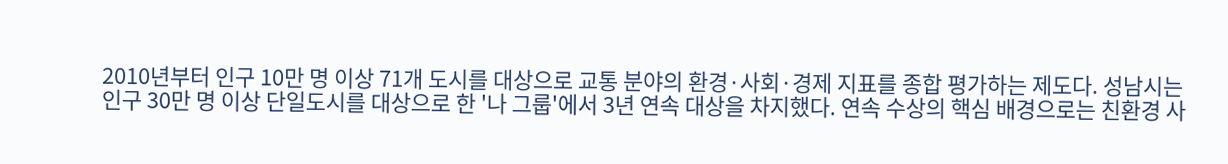2010년부터 인구 10만 명 이상 71개 도시를 대상으로 교통 분야의 환경·사회·경제 지표를 종합 평가하는 제도다. 성남시는 인구 30만 명 이상 단일도시를 대상으로 한 '나 그룹'에서 3년 연속 대상을 차지했다. 연속 수상의 핵심 배경으로는 친환경 사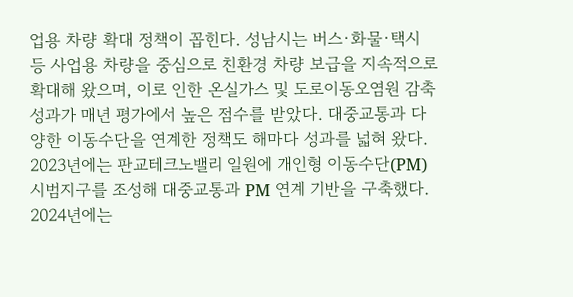업용 차량 확대 정책이 꼽힌다. 성남시는 버스·화물·택시 등 사업용 차량을 중심으로 친환경 차량 보급을 지속적으로 확대해 왔으며, 이로 인한 온실가스 및 도로이동오염원 감축 성과가 매년 평가에서 높은 점수를 받았다. 대중교통과 다양한 이동수단을 연계한 정책도 해마다 성과를 넓혀 왔다. 2023년에는 판교테크노밸리 일원에 개인형 이동수단(PM) 시범지구를 조성해 대중교통과 PM 연계 기반을 구축했다. 2024년에는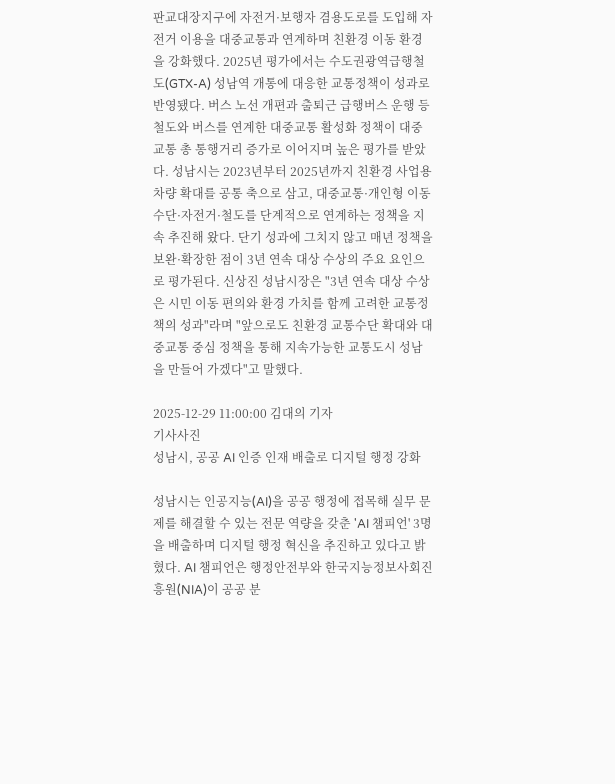판교대장지구에 자전거·보행자 겸용도로를 도입해 자전거 이용을 대중교통과 연계하며 친환경 이동 환경을 강화했다. 2025년 평가에서는 수도권광역급행철도(GTX-A) 성남역 개통에 대응한 교통정책이 성과로 반영됐다. 버스 노선 개편과 출퇴근 급행버스 운행 등 철도와 버스를 연계한 대중교통 활성화 정책이 대중교통 총 통행거리 증가로 이어지며 높은 평가를 받았다. 성남시는 2023년부터 2025년까지 친환경 사업용 차량 확대를 공통 축으로 삼고, 대중교통·개인형 이동수단·자전거·철도를 단계적으로 연계하는 정책을 지속 추진해 왔다. 단기 성과에 그치지 않고 매년 정책을 보완·확장한 점이 3년 연속 대상 수상의 주요 요인으로 평가된다. 신상진 성남시장은 "3년 연속 대상 수상은 시민 이동 편의와 환경 가치를 함께 고려한 교통정책의 성과"라며 "앞으로도 친환경 교통수단 확대와 대중교통 중심 정책을 통해 지속가능한 교통도시 성남을 만들어 가겠다"고 말했다.

2025-12-29 11:00:00 김대의 기자
기사사진
성남시, 공공 AI 인증 인재 배출로 디지털 행정 강화

성남시는 인공지능(AI)을 공공 행정에 접목해 실무 문제를 해결할 수 있는 전문 역량을 갖춘 'AI 챔피언' 3명을 배출하며 디지털 행정 혁신을 추진하고 있다고 밝혔다. AI 챔피언은 행정안전부와 한국지능정보사회진흥원(NIA)이 공공 분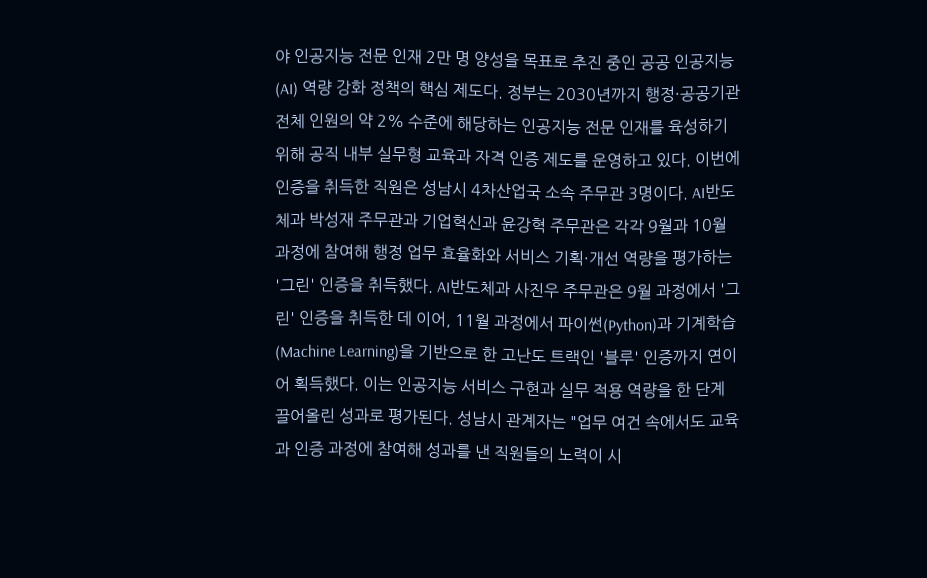야 인공지능 전문 인재 2만 명 양성을 목표로 추진 중인 공공 인공지능(AI) 역량 강화 정책의 핵심 제도다. 정부는 2030년까지 행정·공공기관 전체 인원의 약 2% 수준에 해당하는 인공지능 전문 인재를 육성하기 위해 공직 내부 실무형 교육과 자격 인증 제도를 운영하고 있다. 이번에 인증을 취득한 직원은 성남시 4차산업국 소속 주무관 3명이다. AI반도체과 박성재 주무관과 기업혁신과 윤강혁 주무관은 각각 9월과 10월 과정에 참여해 행정 업무 효율화와 서비스 기획·개선 역량을 평가하는 '그린' 인증을 취득했다. AI반도체과 사진우 주무관은 9월 과정에서 '그린' 인증을 취득한 데 이어, 11월 과정에서 파이썬(Python)과 기계학습(Machine Learning)을 기반으로 한 고난도 트랙인 '블루' 인증까지 연이어 획득했다. 이는 인공지능 서비스 구현과 실무 적용 역량을 한 단계 끌어올린 성과로 평가된다. 성남시 관계자는 "업무 여건 속에서도 교육과 인증 과정에 참여해 성과를 낸 직원들의 노력이 시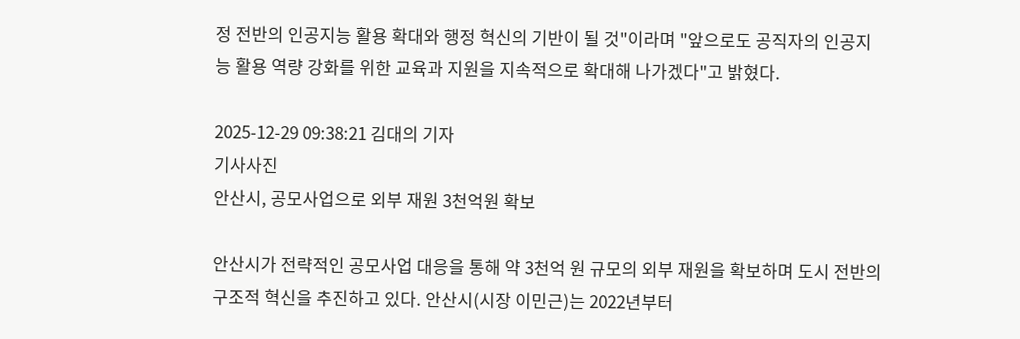정 전반의 인공지능 활용 확대와 행정 혁신의 기반이 될 것"이라며 "앞으로도 공직자의 인공지능 활용 역량 강화를 위한 교육과 지원을 지속적으로 확대해 나가겠다"고 밝혔다.

2025-12-29 09:38:21 김대의 기자
기사사진
안산시, 공모사업으로 외부 재원 3천억원 확보

안산시가 전략적인 공모사업 대응을 통해 약 3천억 원 규모의 외부 재원을 확보하며 도시 전반의 구조적 혁신을 추진하고 있다. 안산시(시장 이민근)는 2022년부터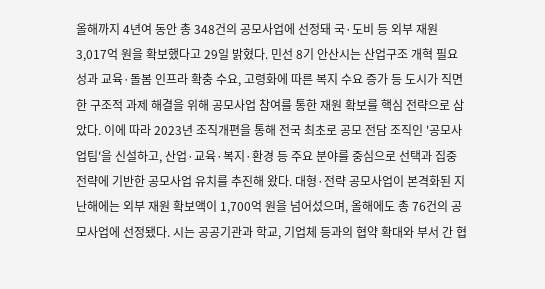올해까지 4년여 동안 총 348건의 공모사업에 선정돼 국·도비 등 외부 재원 3,017억 원을 확보했다고 29일 밝혔다. 민선 8기 안산시는 산업구조 개혁 필요성과 교육·돌봄 인프라 확충 수요, 고령화에 따른 복지 수요 증가 등 도시가 직면한 구조적 과제 해결을 위해 공모사업 참여를 통한 재원 확보를 핵심 전략으로 삼았다. 이에 따라 2023년 조직개편을 통해 전국 최초로 공모 전담 조직인 '공모사업팀'을 신설하고, 산업·교육·복지·환경 등 주요 분야를 중심으로 선택과 집중 전략에 기반한 공모사업 유치를 추진해 왔다. 대형·전략 공모사업이 본격화된 지난해에는 외부 재원 확보액이 1,700억 원을 넘어섰으며, 올해에도 총 76건의 공모사업에 선정됐다. 시는 공공기관과 학교, 기업체 등과의 협약 확대와 부서 간 협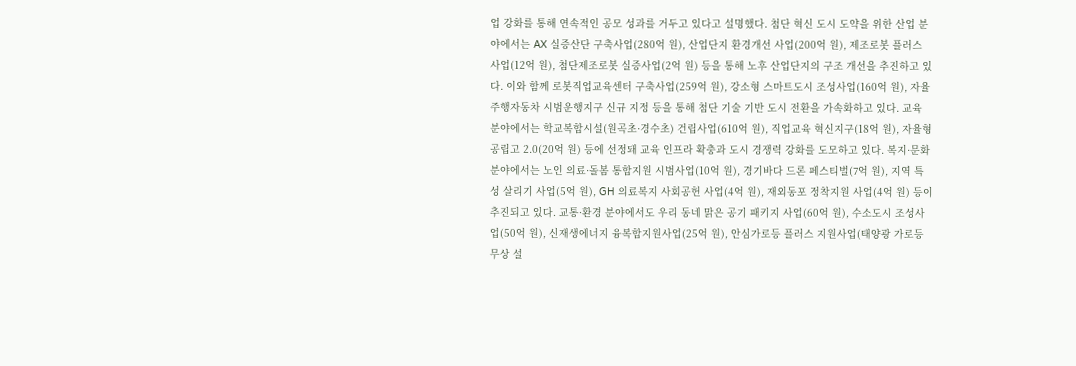업 강화를 통해 연속적인 공모 성과를 거두고 있다고 설명했다. 첨단 혁신 도시 도약을 위한 산업 분야에서는 AX 실증산단 구축사업(280억 원), 산업단지 환경개선 사업(200억 원), 제조로봇 플러스 사업(12억 원), 첨단제조로봇 실증사업(2억 원) 등을 통해 노후 산업단지의 구조 개선을 추진하고 있다. 이와 함께 로봇직업교육센터 구축사업(259억 원), 강소형 스마트도시 조성사업(160억 원), 자율주행자동차 시범운행지구 신규 지정 등을 통해 첨단 기술 기반 도시 전환을 가속화하고 있다. 교육 분야에서는 학교복합시설(원곡초·경수초) 건립사업(610억 원), 직업교육 혁신지구(18억 원), 자율형 공립고 2.0(20억 원) 등에 선정돼 교육 인프라 확충과 도시 경쟁력 강화를 도모하고 있다. 복지·문화 분야에서는 노인 의료·돌봄 통합지원 시범사업(10억 원), 경기바다 드론 페스티벌(7억 원), 지역 특성 살리기 사업(5억 원), GH 의료복지 사회공헌 사업(4억 원), 재외동포 정착지원 사업(4억 원) 등이 추진되고 있다. 교통·환경 분야에서도 우리 동네 맑은 공기 패키지 사업(60억 원), 수소도시 조성사업(50억 원), 신재생에너지 융복합지원사업(25억 원), 안심가로등 플러스 지원사업(태양광 가로등 무상 설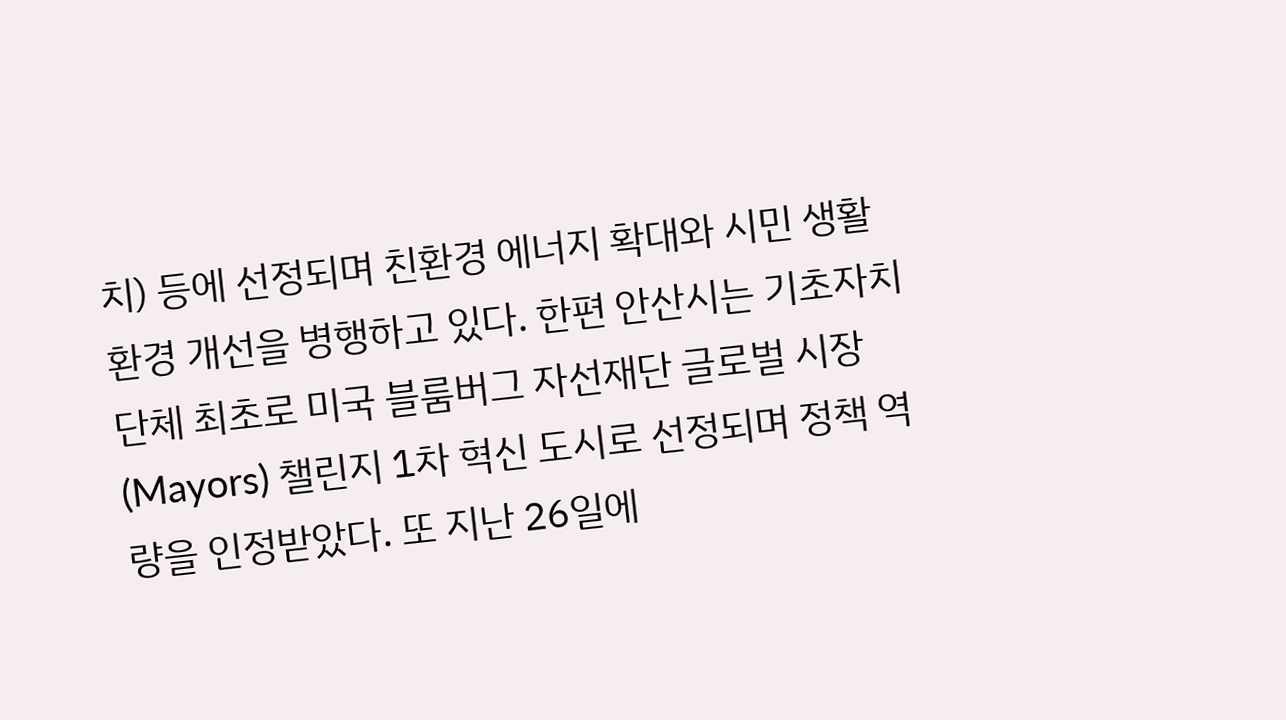치) 등에 선정되며 친환경 에너지 확대와 시민 생활환경 개선을 병행하고 있다. 한편 안산시는 기초자치단체 최초로 미국 블룸버그 자선재단 글로벌 시장(Mayors) 챌린지 1차 혁신 도시로 선정되며 정책 역량을 인정받았다. 또 지난 26일에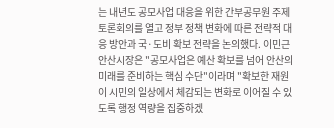는 내년도 공모사업 대응을 위한 간부공무원 주제토론회의를 열고 정부 정책 변화에 따른 전략적 대응 방안과 국·도비 확보 전략을 논의했다. 이민근 안산시장은 "공모사업은 예산 확보를 넘어 안산의 미래를 준비하는 핵심 수단"이라며 "확보한 재원이 시민의 일상에서 체감되는 변화로 이어질 수 있도록 행정 역량을 집중하겠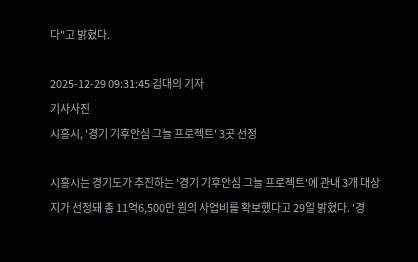다"고 밝혔다.

2025-12-29 09:31:45 김대의 기자
기사사진
시흥시, '경기 기후안심 그늘 프로젝트' 3곳 선정

시흥시는 경기도가 추진하는 '경기 기후안심 그늘 프로젝트'에 관내 3개 대상지가 선정돼 총 11억6,500만 원의 사업비를 확보했다고 29일 밝혔다. '경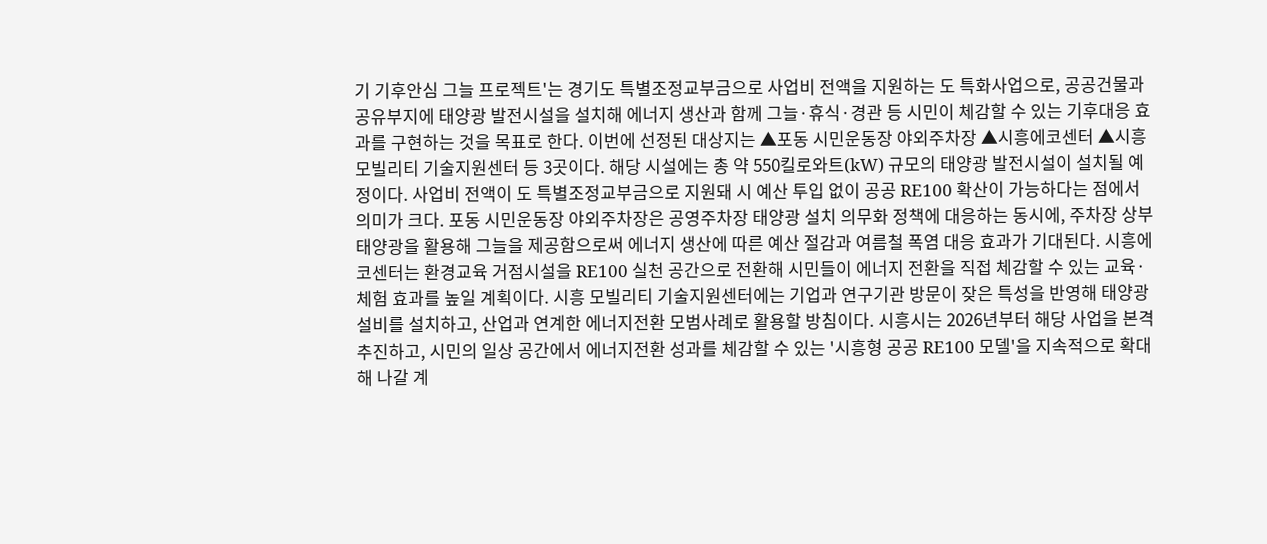기 기후안심 그늘 프로젝트'는 경기도 특별조정교부금으로 사업비 전액을 지원하는 도 특화사업으로, 공공건물과 공유부지에 태양광 발전시설을 설치해 에너지 생산과 함께 그늘·휴식·경관 등 시민이 체감할 수 있는 기후대응 효과를 구현하는 것을 목표로 한다. 이번에 선정된 대상지는 ▲포동 시민운동장 야외주차장 ▲시흥에코센터 ▲시흥 모빌리티 기술지원센터 등 3곳이다. 해당 시설에는 총 약 550킬로와트(kW) 규모의 태양광 발전시설이 설치될 예정이다. 사업비 전액이 도 특별조정교부금으로 지원돼 시 예산 투입 없이 공공 RE100 확산이 가능하다는 점에서 의미가 크다. 포동 시민운동장 야외주차장은 공영주차장 태양광 설치 의무화 정책에 대응하는 동시에, 주차장 상부 태양광을 활용해 그늘을 제공함으로써 에너지 생산에 따른 예산 절감과 여름철 폭염 대응 효과가 기대된다. 시흥에코센터는 환경교육 거점시설을 RE100 실천 공간으로 전환해 시민들이 에너지 전환을 직접 체감할 수 있는 교육·체험 효과를 높일 계획이다. 시흥 모빌리티 기술지원센터에는 기업과 연구기관 방문이 잦은 특성을 반영해 태양광 설비를 설치하고, 산업과 연계한 에너지전환 모범사례로 활용할 방침이다. 시흥시는 2026년부터 해당 사업을 본격 추진하고, 시민의 일상 공간에서 에너지전환 성과를 체감할 수 있는 '시흥형 공공 RE100 모델'을 지속적으로 확대해 나갈 계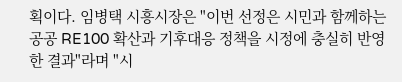획이다. 임병택 시흥시장은 "이번 선정은 시민과 함께하는 공공 RE100 확산과 기후대응 정책을 시정에 충실히 반영한 결과"라며 "시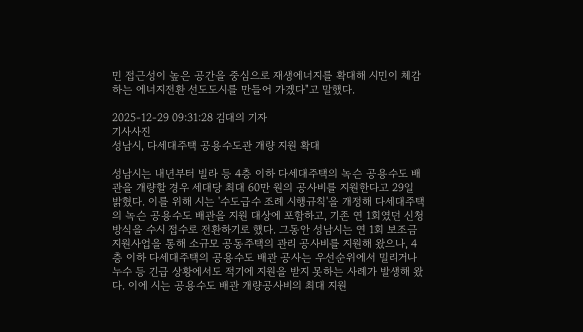민 접근성이 높은 공간을 중심으로 재생에너지를 확대해 시민이 체감하는 에너지전환 선도도시를 만들어 가겠다"고 말했다.

2025-12-29 09:31:28 김대의 기자
기사사진
성남시, 다세대주택 공용수도관 개량 지원 확대

성남시는 내년부터 빌라 등 4층 이하 다세대주택의 녹슨 공용수도 배관을 개량할 경우 세대당 최대 60만 원의 공사비를 지원한다고 29일 밝혔다. 이를 위해 시는 '수도급수 조례 시행규칙'을 개정해 다세대주택의 녹슨 공용수도 배관을 지원 대상에 포함하고, 기존 연 1회였던 신청 방식을 수시 접수로 전환하기로 했다. 그동안 성남시는 연 1회 보조금 지원사업을 통해 소규모 공동주택의 관리 공사비를 지원해 왔으나, 4층 이하 다세대주택의 공용수도 배관 공사는 우선순위에서 밀리거나 누수 등 긴급 상황에서도 적기에 지원을 받지 못하는 사례가 발생해 왔다. 이에 시는 공용수도 배관 개량공사비의 최대 지원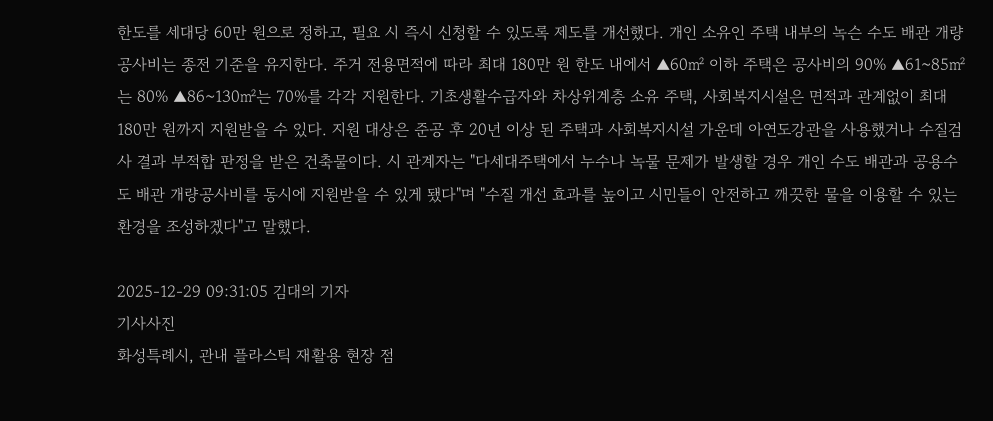한도를 세대당 60만 원으로 정하고, 필요 시 즉시 신청할 수 있도록 제도를 개선했다. 개인 소유인 주택 내부의 녹슨 수도 배관 개량공사비는 종전 기준을 유지한다. 주거 전용면적에 따라 최대 180만 원 한도 내에서 ▲60㎡ 이하 주택은 공사비의 90% ▲61~85㎡는 80% ▲86~130㎡는 70%를 각각 지원한다. 기초생활수급자와 차상위계층 소유 주택, 사회복지시설은 면적과 관계없이 최대 180만 원까지 지원받을 수 있다. 지원 대상은 준공 후 20년 이상 된 주택과 사회복지시설 가운데 아연도강관을 사용했거나 수질검사 결과 부적합 판정을 받은 건축물이다. 시 관계자는 "다세대주택에서 누수나 녹물 문제가 발생할 경우 개인 수도 배관과 공용수도 배관 개량공사비를 동시에 지원받을 수 있게 됐다"며 "수질 개선 효과를 높이고 시민들이 안전하고 깨끗한 물을 이용할 수 있는 환경을 조성하겠다"고 말했다.

2025-12-29 09:31:05 김대의 기자
기사사진
화성특례시, 관내 플라스틱 재활용 현장 점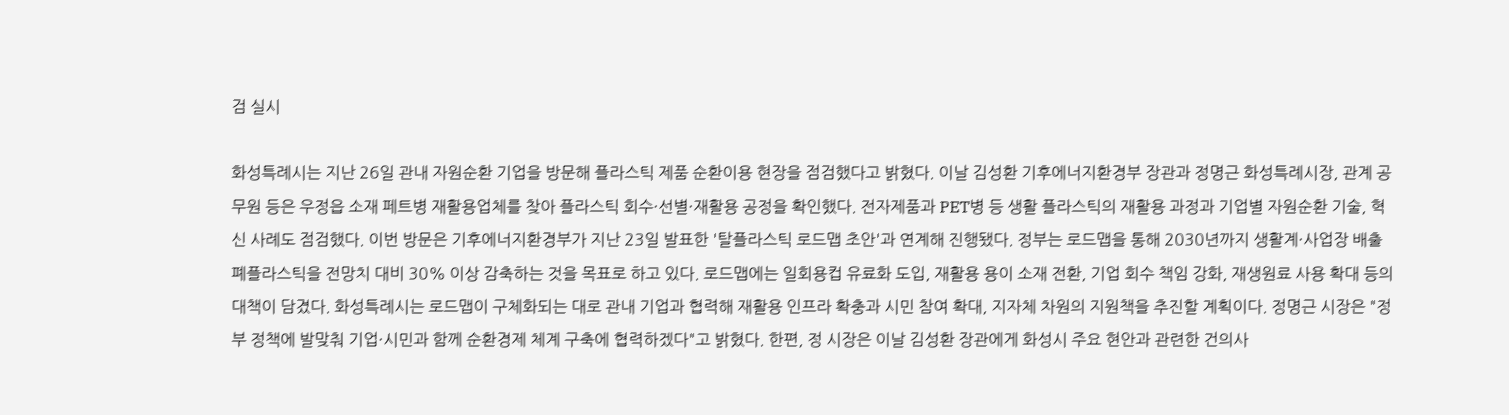검 실시

화성특례시는 지난 26일 관내 자원순환 기업을 방문해 플라스틱 제품 순환이용 현장을 점검했다고 밝혔다. 이날 김성환 기후에너지환경부 장관과 정명근 화성특례시장, 관계 공무원 등은 우정읍 소재 페트병 재활용업체를 찾아 플라스틱 회수·선별·재활용 공정을 확인했다. 전자제품과 PET병 등 생활 플라스틱의 재활용 과정과 기업별 자원순환 기술, 혁신 사례도 점검했다. 이번 방문은 기후에너지환경부가 지난 23일 발표한 '탈플라스틱 로드맵 초안'과 연계해 진행됐다. 정부는 로드맵을 통해 2030년까지 생활계·사업장 배출 폐플라스틱을 전망치 대비 30% 이상 감축하는 것을 목표로 하고 있다. 로드맵에는 일회용컵 유료화 도입, 재활용 용이 소재 전환, 기업 회수 책임 강화, 재생원료 사용 확대 등의 대책이 담겼다. 화성특례시는 로드맵이 구체화되는 대로 관내 기업과 협력해 재활용 인프라 확충과 시민 참여 확대, 지자체 차원의 지원책을 추진할 계획이다. 정명근 시장은 "정부 정책에 발맞춰 기업·시민과 함께 순환경제 체계 구축에 협력하겠다"고 밝혔다. 한편, 정 시장은 이날 김성환 장관에게 화성시 주요 현안과 관련한 건의사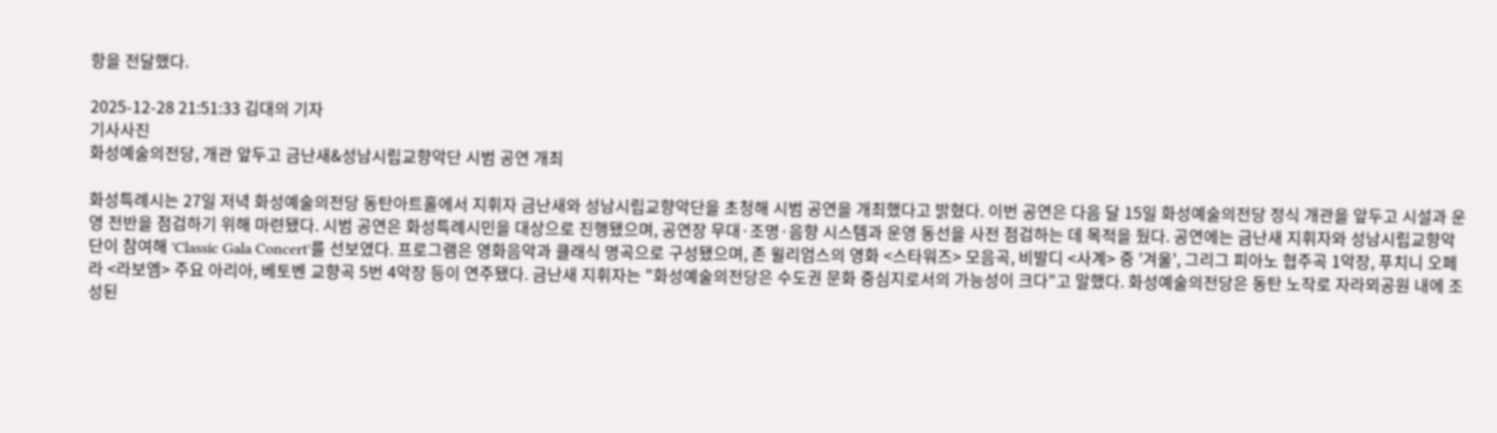항을 전달했다.

2025-12-28 21:51:33 김대의 기자
기사사진
화성예술의전당, 개관 앞두고 금난새&성남시립교향악단 시범 공연 개최

화성특례시는 27일 저녁 화성예술의전당 동탄아트홀에서 지휘자 금난새와 성남시립교향악단을 초청해 시범 공연을 개최했다고 밝혔다. 이번 공연은 다음 달 15일 화성예술의전당 정식 개관을 앞두고 시설과 운영 전반을 점검하기 위해 마련됐다. 시범 공연은 화성특례시민을 대상으로 진행됐으며, 공연장 무대·조명·음향 시스템과 운영 동선을 사전 점검하는 데 목적을 뒀다. 공연에는 금난새 지휘자와 성남시립교향악단이 참여해 'Classic Gala Concert'를 선보였다. 프로그램은 영화음악과 클래식 명곡으로 구성됐으며, 존 윌리엄스의 영화 <스타워즈> 모음곡, 비발디 <사계> 중 '겨울', 그리그 피아노 협주곡 1악장, 푸치니 오페라 <라보엠> 주요 아리아, 베토벤 교향곡 5번 4악장 등이 연주됐다. 금난새 지휘자는 "화성예술의전당은 수도권 문화 중심지로서의 가능성이 크다"고 말했다. 화성예술의전당은 동탄 노작로 자라뫼공원 내에 조성된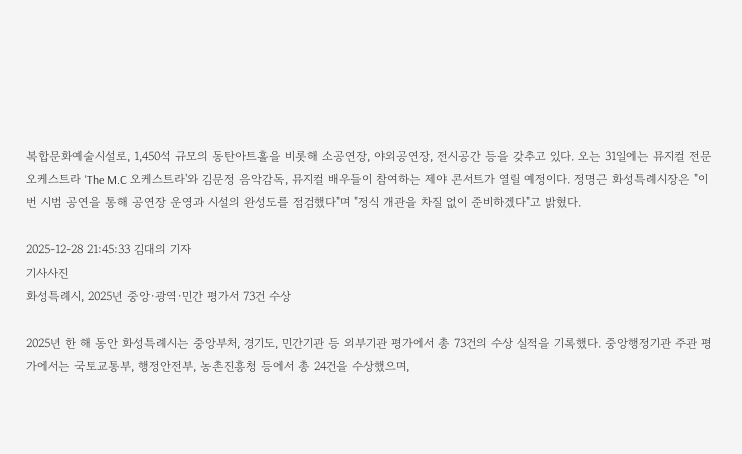복합문화예술시설로, 1,450석 규모의 동탄아트홀을 비롯해 소공연장, 야외공연장, 전시공간 등을 갖추고 있다. 오는 31일에는 뮤지컬 전문 오케스트라 'The M.C 오케스트라'와 김문정 음악감독, 뮤지컬 배우들이 참여하는 제야 콘서트가 열릴 예정이다. 정명근 화성특례시장은 "이번 시범 공연을 통해 공연장 운영과 시설의 완성도를 점검했다"며 "정식 개관을 차질 없이 준비하겠다"고 밝혔다.

2025-12-28 21:45:33 김대의 기자
기사사진
화성특례시, 2025년 중앙·광역·민간 평가서 73건 수상

2025년 한 해 동안 화성특례시는 중앙부처, 경기도, 민간기관 등 외부기관 평가에서 총 73건의 수상 실적을 기록했다. 중앙행정기관 주관 평가에서는 국토교통부, 행정안전부, 농촌진흥청 등에서 총 24건을 수상했으며,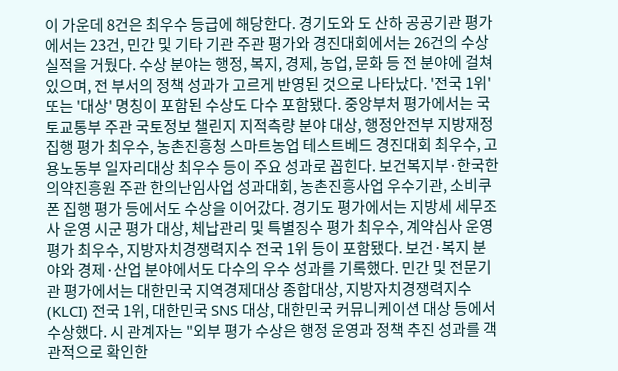이 가운데 8건은 최우수 등급에 해당한다. 경기도와 도 산하 공공기관 평가에서는 23건, 민간 및 기타 기관 주관 평가와 경진대회에서는 26건의 수상 실적을 거뒀다. 수상 분야는 행정, 복지, 경제, 농업, 문화 등 전 분야에 걸쳐 있으며, 전 부서의 정책 성과가 고르게 반영된 것으로 나타났다. '전국 1위' 또는 '대상' 명칭이 포함된 수상도 다수 포함됐다. 중앙부처 평가에서는 국토교통부 주관 국토정보 챌린지 지적측량 분야 대상, 행정안전부 지방재정 집행 평가 최우수, 농촌진흥청 스마트농업 테스트베드 경진대회 최우수, 고용노동부 일자리대상 최우수 등이 주요 성과로 꼽힌다. 보건복지부·한국한의약진흥원 주관 한의난임사업 성과대회, 농촌진흥사업 우수기관, 소비쿠폰 집행 평가 등에서도 수상을 이어갔다. 경기도 평가에서는 지방세 세무조사 운영 시군 평가 대상, 체납관리 및 특별징수 평가 최우수, 계약심사 운영 평가 최우수, 지방자치경쟁력지수 전국 1위 등이 포함됐다. 보건·복지 분야와 경제·산업 분야에서도 다수의 우수 성과를 기록했다. 민간 및 전문기관 평가에서는 대한민국 지역경제대상 종합대상, 지방자치경쟁력지수(KLCI) 전국 1위, 대한민국 SNS 대상, 대한민국 커뮤니케이션 대상 등에서 수상했다. 시 관계자는 "외부 평가 수상은 행정 운영과 정책 추진 성과를 객관적으로 확인한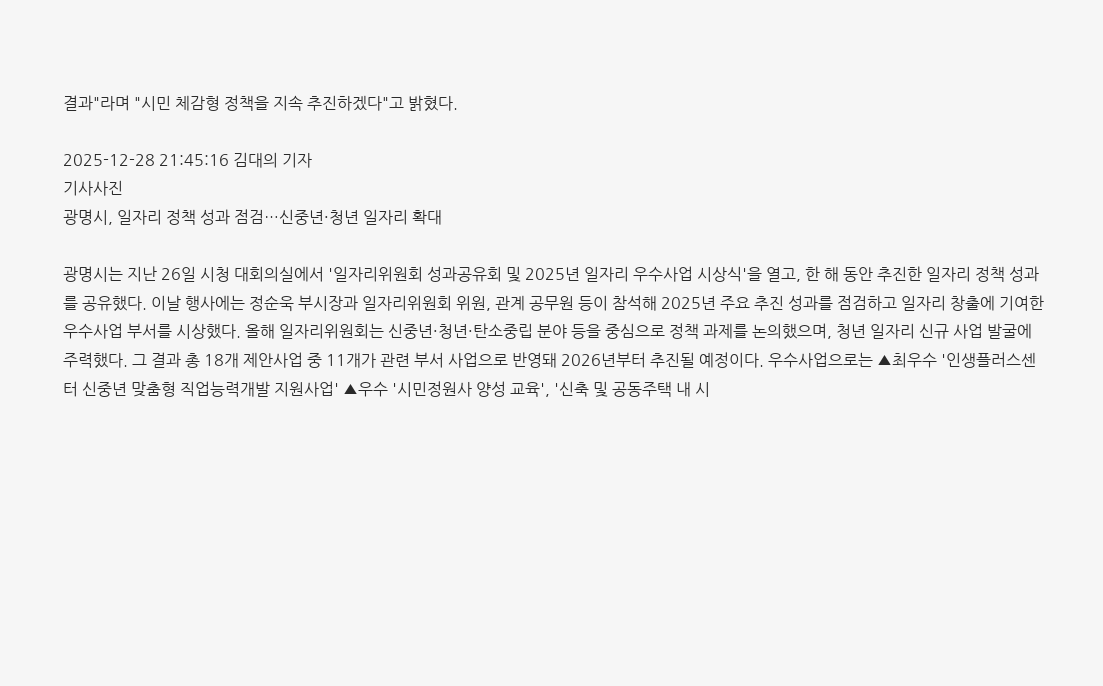결과"라며 "시민 체감형 정책을 지속 추진하겠다"고 밝혔다.

2025-12-28 21:45:16 김대의 기자
기사사진
광명시, 일자리 정책 성과 점검…신중년·청년 일자리 확대

광명시는 지난 26일 시청 대회의실에서 '일자리위원회 성과공유회 및 2025년 일자리 우수사업 시상식'을 열고, 한 해 동안 추진한 일자리 정책 성과를 공유했다. 이날 행사에는 정순욱 부시장과 일자리위원회 위원, 관계 공무원 등이 참석해 2025년 주요 추진 성과를 점검하고 일자리 창출에 기여한 우수사업 부서를 시상했다. 올해 일자리위원회는 신중년·청년·탄소중립 분야 등을 중심으로 정책 과제를 논의했으며, 청년 일자리 신규 사업 발굴에 주력했다. 그 결과 총 18개 제안사업 중 11개가 관련 부서 사업으로 반영돼 2026년부터 추진될 예정이다. 우수사업으로는 ▲최우수 '인생플러스센터 신중년 맞춤형 직업능력개발 지원사업' ▲우수 '시민정원사 양성 교육', '신축 및 공동주택 내 시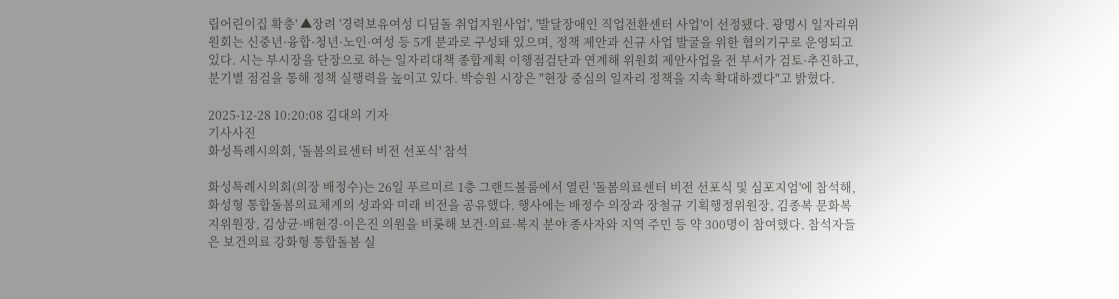립어린이집 확충' ▲장려 '경력보유여성 디딤돌 취업지원사업', '발달장애인 직업전환센터 사업'이 선정됐다. 광명시 일자리위원회는 신중년·융합·청년·노인·여성 등 5개 분과로 구성돼 있으며, 정책 제안과 신규 사업 발굴을 위한 협의기구로 운영되고 있다. 시는 부시장을 단장으로 하는 일자리대책 종합계획 이행점검단과 연계해 위원회 제안사업을 전 부서가 검토·추진하고, 분기별 점검을 통해 정책 실행력을 높이고 있다. 박승원 시장은 "현장 중심의 일자리 정책을 지속 확대하겠다"고 밝혔다.

2025-12-28 10:20:08 김대의 기자
기사사진
화성특례시의회, '돌봄의료센터 비전 선포식' 참석

화성특례시의회(의장 배정수)는 26일 푸르미르 1층 그랜드볼룸에서 열린 '돌봄의료센터 비전 선포식 및 심포지엄'에 참석해, 화성형 통합돌봄의료체계의 성과와 미래 비전을 공유했다. 행사에는 배정수 의장과 장철규 기획행정위원장, 김종복 문화복지위원장, 김상균·배현경·이은진 의원을 비롯해 보건·의료·복지 분야 종사자와 지역 주민 등 약 300명이 참여했다. 참석자들은 보건의료 강화형 통합돌봄 실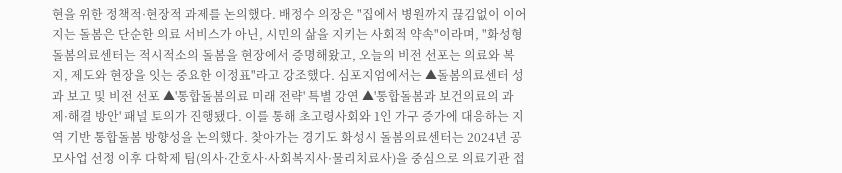현을 위한 정책적·현장적 과제를 논의했다. 배정수 의장은 "집에서 병원까지 끊김없이 이어지는 돌봄은 단순한 의료 서비스가 아닌, 시민의 삶을 지키는 사회적 약속"이라며, "화성형 돌봄의료센터는 적시적소의 돌봄을 현장에서 증명해왔고, 오늘의 비전 선포는 의료와 복지, 제도와 현장을 잇는 중요한 이정표"라고 강조했다. 심포지엄에서는 ▲돌봄의료센터 성과 보고 및 비전 선포 ▲'통합돌봄의료 미래 전략' 특별 강연 ▲'통합돌봄과 보건의료의 과제·해결 방안' 패널 토의가 진행됐다. 이를 통해 초고령사회와 1인 가구 증가에 대응하는 지역 기반 통합돌봄 방향성을 논의했다. 찾아가는 경기도 화성시 돌봄의료센터는 2024년 공모사업 선정 이후 다학제 팀(의사·간호사·사회복지사·물리치료사)을 중심으로 의료기관 접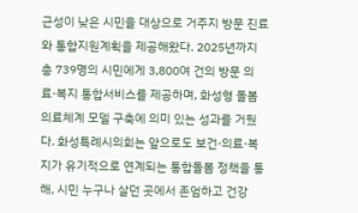근성이 낮은 시민을 대상으로 거주지 방문 진료와 통합지원계획을 제공해왔다. 2025년까지 총 739명의 시민에게 3,800여 건의 방문 의료·복지 통합서비스를 제공하며, 화성형 돌봄의료체계 모델 구축에 의미 있는 성과를 거뒀다. 화성특례시의회는 앞으로도 보건·의료·복지가 유기적으로 연계되는 통합돌봄 정책을 통해, 시민 누구나 살던 곳에서 존엄하고 건강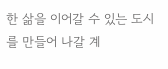한 삶을 이어갈 수 있는 도시를 만들어 나갈 계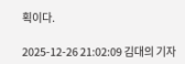획이다.

2025-12-26 21:02:09 김대의 기자